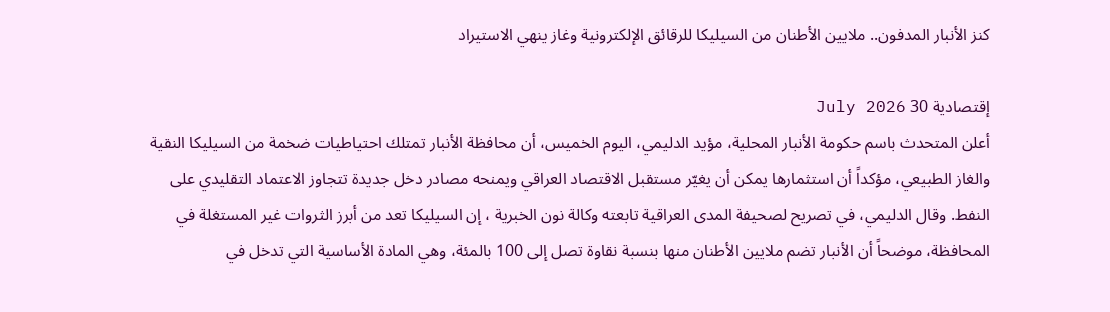كنز الأنبار المدفون.. ملايين الأطنان من السيليكا للرقائق الإلكترونية وغاز ينهي الاستيراد

إقتصادية 30 July 2026
أعلن المتحدث باسم حكومة الأنبار المحلية، مؤيد الدليمي، اليوم الخميس، أن محافظة الأنبار تمتلك احتياطيات ضخمة من السيليكا النقية والغاز الطبيعي، مؤكداً أن استثمارها يمكن أن يغيّر مستقبل الاقتصاد العراقي ويمنحه مصادر دخل جديدة تتجاوز الاعتماد التقليدي على النفط. وقال الدليمي، في تصريح لصحيفة المدى العراقية تابعته وكالة نون الخبرية ، إن السيليكا تعد من أبرز الثروات غير المستغلة في المحافظة، موضحاً أن الأنبار تضم ملايين الأطنان منها بنسبة نقاوة تصل إلى 100 بالمئة، وهي المادة الأساسية التي تدخل في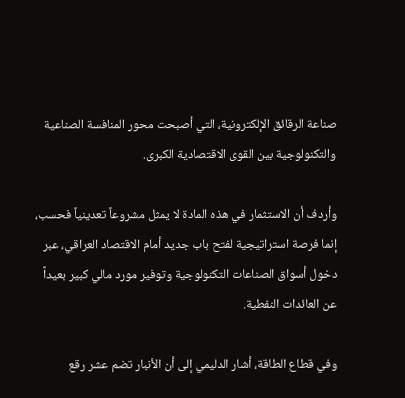صناعة الرقائق الإلكترونية، التي أصبحت محور المنافسة الصناعية والتكنولوجية بين القوى الاقتصادية الكبرى.

وأردف أن الاستثمار في هذه المادة لا يمثل مشروعاً تعدينياً فحسب، إنما فرصة استراتيجية لفتح باب جديد أمام الاقتصاد العراقي، عبر دخول أسواق الصناعات التكنولوجية وتوفير مورد مالي كبير بعيداً عن العائدات النفطية.

وفي قطاع الطاقة، أشار الدليمي إلى أن الأنبار تضم عشر رقع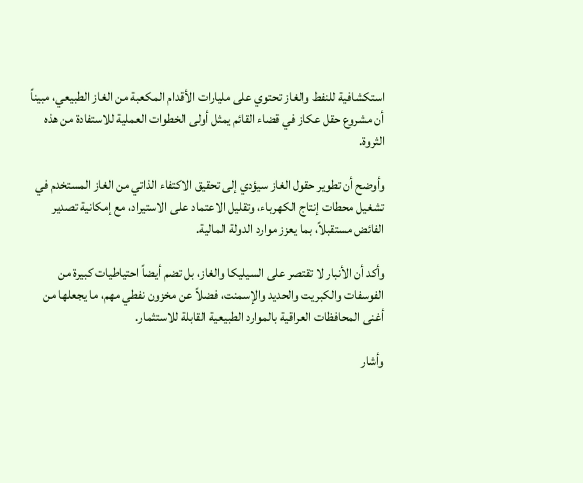استكشافية للنفط والغاز تحتوي على مليارات الأقدام المكعبة من الغاز الطبيعي، مبيناً أن مشروع حقل عكاز في قضاء القائم يمثل أولى الخطوات العملية للاستفادة من هذه الثروة.

وأوضح أن تطوير حقول الغاز سيؤدي إلى تحقيق الاكتفاء الذاتي من الغاز المستخدم في تشغيل محطات إنتاج الكهرباء، وتقليل الاعتماد على الاستيراد، مع إمكانية تصدير الفائض مستقبلاً، بما يعزز موارد الدولة المالية.

وأكد أن الأنبار لا تقتصر على السيليكا والغاز، بل تضم أيضاً احتياطيات كبيرة من الفوسفات والكبريت والحديد والإسمنت، فضلاً عن مخزون نفطي مهم، ما يجعلها من أغنى المحافظات العراقية بالموارد الطبيعية القابلة للاستثمار.

وأشار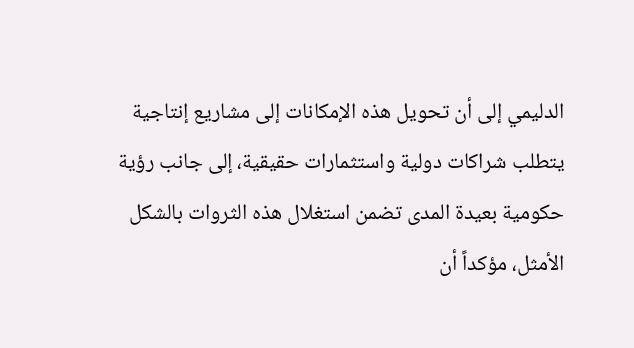الدليمي إلى أن تحويل هذه الإمكانات إلى مشاريع إنتاجية يتطلب شراكات دولية واستثمارات حقيقية، إلى جانب رؤية حكومية بعيدة المدى تضمن استغلال هذه الثروات بالشكل الأمثل، مؤكداً أن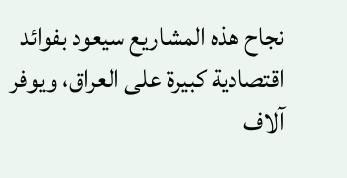نجاح هذه المشاريع سيعود بفوائد اقتصادية كبيرة على العراق، ويوفر آلاف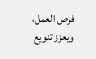فرص العمل، ويعزز تنويع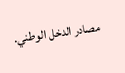مصادر الدخل الوطني.